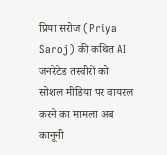प्रिया सरोज (Priya Saroj) की कथित AI जनरेटेड तस्वीरों को सोशल मीडिया पर वायरल करने का मामला अब कानूनी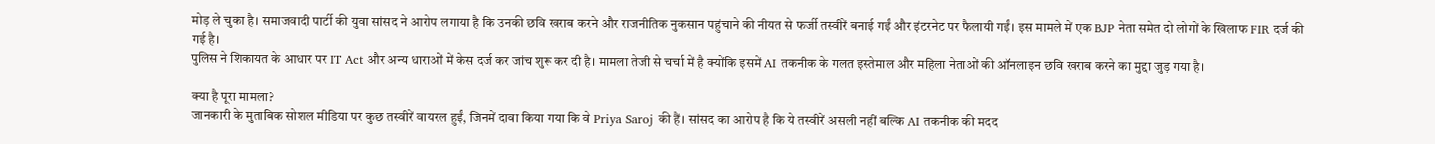मोड़ ले चुका है। समाजवादी पार्टी की युवा सांसद ने आरोप लगाया है कि उनकी छवि खराब करने और राजनीतिक नुकसान पहुंचाने की नीयत से फर्जी तस्वीरें बनाई गईं और इंटरनेट पर फैलायी गईं। इस मामले में एक BJP नेता समेत दो लोगों के खिलाफ FIR दर्ज की गई है।
पुलिस ने शिकायत के आधार पर IT Act और अन्य धाराओं में केस दर्ज कर जांच शुरू कर दी है। मामला तेजी से चर्चा में है क्योंकि इसमें AI तकनीक के गलत इस्तेमाल और महिला नेताओं की ऑनलाइन छवि खराब करने का मुद्दा जुड़ गया है।

क्या है पूरा मामला?
जानकारी के मुताबिक सोशल मीडिया पर कुछ तस्वीरें वायरल हुईं, जिनमें दावा किया गया कि वे Priya Saroj की हैं। सांसद का आरोप है कि ये तस्वीरें असली नहीं बल्कि AI तकनीक की मदद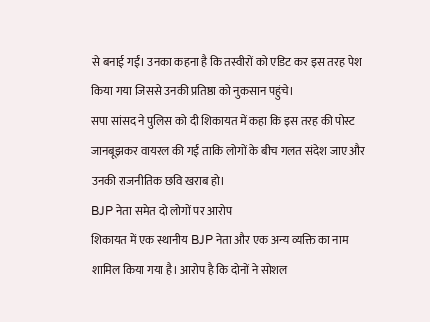से बनाई गईं। उनका कहना है कि तस्वीरों को एडिट कर इस तरह पेश किया गया जिससे उनकी प्रतिष्ठा को नुकसान पहुंचे।
सपा सांसद ने पुलिस को दी शिकायत में कहा कि इस तरह की पोस्ट जानबूझकर वायरल की गईं ताकि लोगों के बीच गलत संदेश जाए और उनकी राजनीतिक छवि खराब हो।
BJP नेता समेत दो लोगों पर आरोप
शिकायत में एक स्थानीय BJP नेता और एक अन्य व्यक्ति का नाम शामिल किया गया है। आरोप है कि दोनों ने सोशल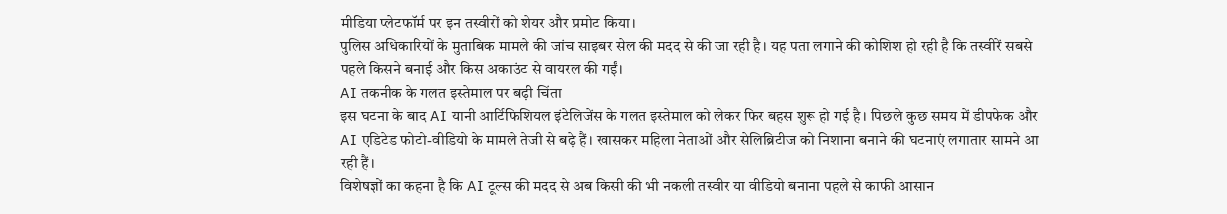मीडिया प्लेटफॉर्म पर इन तस्वीरों को शेयर और प्रमोट किया।
पुलिस अधिकारियों के मुताबिक मामले की जांच साइबर सेल की मदद से की जा रही है। यह पता लगाने की कोशिश हो रही है कि तस्वीरें सबसे पहले किसने बनाई और किस अकाउंट से वायरल की गईं।
AI तकनीक के गलत इस्तेमाल पर बढ़ी चिंता
इस घटना के बाद AI यानी आर्टिफिशियल इंटेलिजेंस के गलत इस्तेमाल को लेकर फिर बहस शुरू हो गई है। पिछले कुछ समय में डीपफेक और AI एडिटेड फोटो-वीडियो के मामले तेजी से बढ़े हैं। खासकर महिला नेताओं और सेलिब्रिटीज को निशाना बनाने की घटनाएं लगातार सामने आ रही हैं।
विशेषज्ञों का कहना है कि AI टूल्स की मदद से अब किसी की भी नकली तस्वीर या वीडियो बनाना पहले से काफी आसान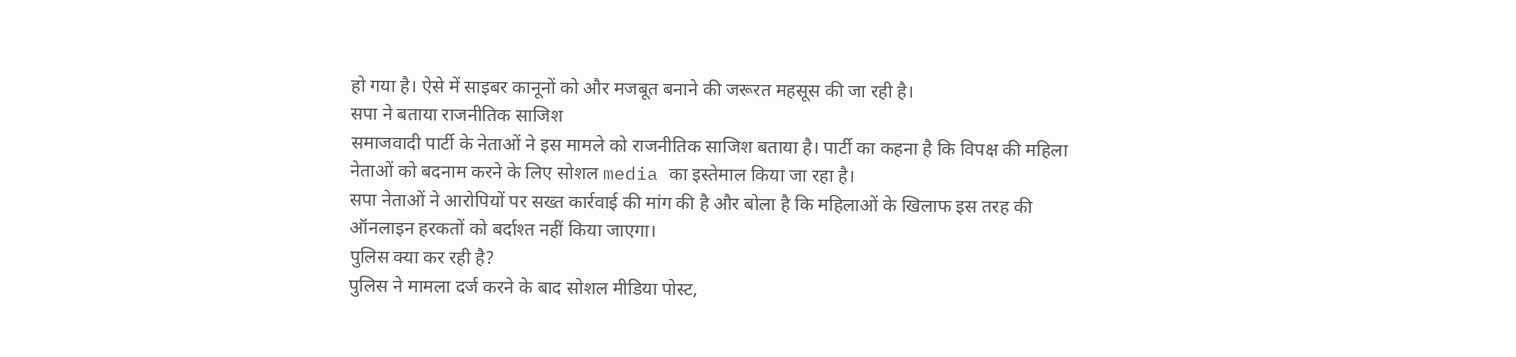हो गया है। ऐसे में साइबर कानूनों को और मजबूत बनाने की जरूरत महसूस की जा रही है।
सपा ने बताया राजनीतिक साजिश
समाजवादी पार्टी के नेताओं ने इस मामले को राजनीतिक साजिश बताया है। पार्टी का कहना है कि विपक्ष की महिला नेताओं को बदनाम करने के लिए सोशल media का इस्तेमाल किया जा रहा है।
सपा नेताओं ने आरोपियों पर सख्त कार्रवाई की मांग की है और बोला है कि महिलाओं के खिलाफ इस तरह की ऑनलाइन हरकतों को बर्दाश्त नहीं किया जाएगा।
पुलिस क्या कर रही है?
पुलिस ने मामला दर्ज करने के बाद सोशल मीडिया पोस्ट,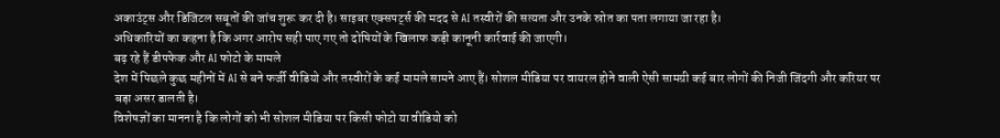अकाउंट्स और डिजिटल सबूतों की जांच शुरू कर दी है। साइबर एक्सपर्ट्स की मदद से AI तस्वीरों की सत्यता और उनके स्रोत का पता लगाया जा रहा है।
अधिकारियों का कहना है कि अगर आरोप सही पाए गए तो दोषियों के खिलाफ कड़ी कानूनी कार्रवाई की जाएगी।
बढ़ रहे हैं डीपफेक और AI फोटो के मामले
देश में पिछले कुछ महीनों में AI से बने फर्जी वीडियो और तस्वीरों के कई मामले सामने आए हैं। सोशल मीडिया पर वायरल होने वाली ऐसी सामग्री कई बार लोगों की निजी जिंदगी और करियर पर बड़ा असर डालती है।
विशेषज्ञों का मानना है कि लोगों को भी सोशल मीडिया पर किसी फोटो या वीडियो को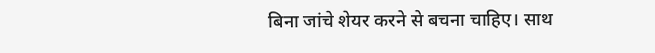बिना जांचे शेयर करने से बचना चाहिए। साथ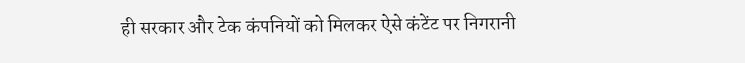ही सरकार और टेक कंपनियों को मिलकर ऐसे कंटेंट पर निगरानी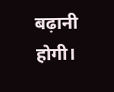बढ़ानी होगी।